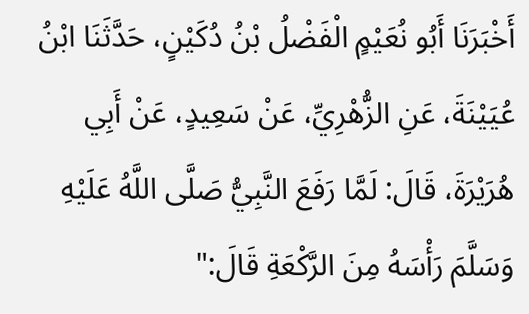أَخْبَرَنَا أَبُو نُعَيْمٍ الْفَضْلُ بْنُ دُكَيْنٍ، حَدَّثَنَا ابْنُ عُيَيْنَةَ، عَنِ الزُّهْرِيِّ، عَنْ سَعِيدٍ، عَنْ أَبِي هُرَيْرَةَ، قَالَ: لَمَّا رَفَعَ النَّبِيُّ صَلَّى اللَّهُ عَلَيْهِ وَسَلَّمَ رَأْسَهُ مِنَ الرَّكْعَةِ قَالَ:"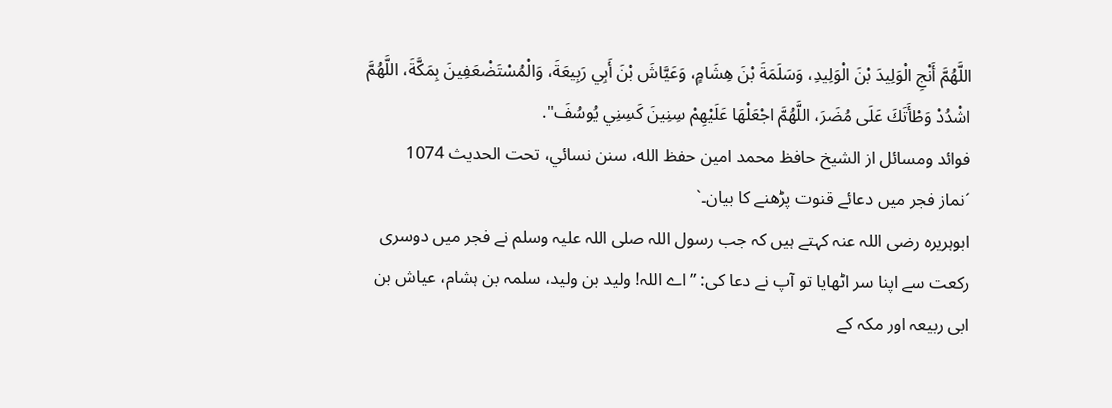اللَّهُمَّ أَنْجِ الْوَلِيدَ بْنَ الْوَلِيدِ، وَسَلَمَةَ بْنَ هِشَامٍ، وَعَيَّاشَ بْنَ أَبِي رَبِيعَةَ، وَالْمُسْتَضْعَفِينَ بِمَكَّةَ، اللَّهُمَّ اشْدُدْ وَطْأَتَكَ عَلَى مُضَرَ، اللَّهُمَّ اجْعَلْهَا عَلَيْهِمْ سِنِينَ كَسِنِي يُوسُفَ".
فوائد ومسائل از الشيخ حافظ محمد امين حفظ الله، سنن نسائي، تحت الحديث 1074
´نماز فجر میں دعائے قنوت پڑھنے کا بیان۔`
ابوہریرہ رضی اللہ عنہ کہتے ہیں کہ جب رسول اللہ صلی اللہ علیہ وسلم نے فجر میں دوسری رکعت سے اپنا سر اٹھایا تو آپ نے دعا کی: ”اے اللہ! ولید بن ولید، سلمہ بن ہشام، عیاش بن ابی ربیعہ اور مکہ کے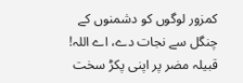کمزور لوگوں کو دشمنوں کے چنگل سے نجات دے، اے اللہ! قبیلہ مضر پر اپنی پکڑ سخت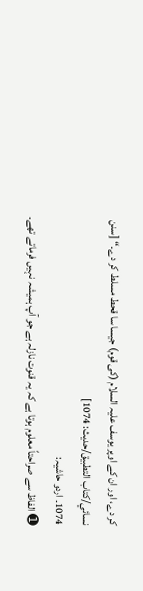کر دے، اور ان کے اوپر یوسف علیہ السلام (کی قوم) جیسا سا قحط مسلط کر دے۔“ [سنن نسائي/كتاب التطبيق/حدیث: 1074]
1074۔ اردو حاشیہ:
➊ الفاظ سے صراحتاً معلوم ہوتا ہے کہ یہ قنوت نازلہ ہے جو آپ ہمیشہ نہیں فرماتے تھے۔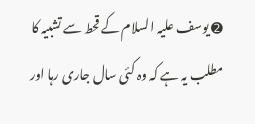➋ یوسف علیہ السلام کے قحط سے تشبیہ کا مطلب یہ ہے کہ وہ کئی سال جاری رہا اور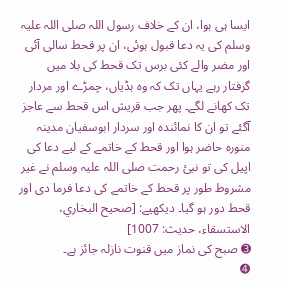ایسا ہی ہوا، ان کے خلاف رسول اللہ صلی اللہ علیہ وسلم کی یہ دعا قبول ہوئی، ان پر قحط سالی آئی اور مضر والے کئی برس تک قحط کی بلا میں گرفتار رہے یہاں تک کہ وہ ہڈیاں، چمڑے اور مردار تک کھانے لگے۔ پھر جب قریش اس قحط سے عاجز آگئے تو ان کا نمائندہ اور سردار ابوسفیان مدینہ منورہ حاضر ہوا اور قحط کے خاتمے کے لیے دعا کی اپیل کی تو نبیٔ رحمت صلی اللہ علیہ وسلم نے غیر مشروط طور پر قحط کے خاتمے کی دعا فرما دی اور قحط دور ہو گیا۔ دیکھیے: [صحیح البخاري، الاستسقاء، حدیث: 1007]
➌ صبح کی نماز میں قنوت نازلہ جائز ہے۔
➍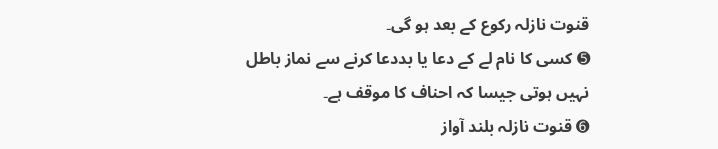قنوت نازلہ رکوع کے بعد ہو گی۔
➎ کسی کا نام لے کے دعا یا بددعا کرنے سے نماز باطل نہیں ہوتی جیسا کہ احناف کا موقف ہے۔
➏ قنوت نازلہ بلند آواز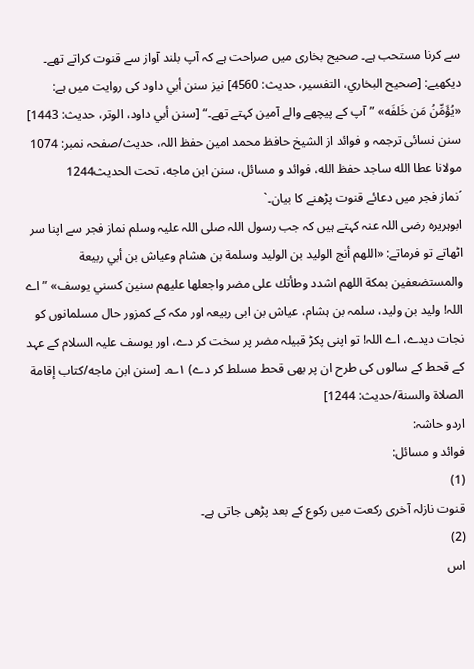سے کرنا مستحب ہے۔ صحیح بخاری میں صراحت ہے کہ آپ بلند آواز سے قنوت کراتے تھے۔ دیکھیے: [صحیح البخاري، التفسیر، حدیث: 4560] نیز سنن أبي داود کی روایت میں ہے: «يُؤَمِّنُ مَن خَلفَه» ”آپ کے پیچھے والے آمین کہتے تھے۔“ [سنن أبي داود، الوتر، حدیث: 1443]
سنن نسائی ترجمہ و فوائد از الشیخ حافظ محمد امین حفظ اللہ، حدیث/صفحہ نمبر: 1074
مولانا عطا الله ساجد حفظ الله، فوائد و مسائل، سنن ابن ماجه، تحت الحديث1244
´نماز فجر میں دعائے قنوت پڑھنے کا بیان۔`
ابوہریرہ رضی اللہ عنہ کہتے ہیں کہ جب رسول اللہ صلی اللہ علیہ وسلم نماز فجر سے اپنا سر اٹھاتے تو فرماتے: «اللهم أنج الوليد بن الوليد وسلمة بن هشام وعياش بن أبي ربيعة والمستضعفين بمكة اللهم اشدد وطأتك على مضر واجعلها عليهم سنين كسني يوسف» ”اے اللہ! ولید بن ولید، سلمہ بن ہشام، عیاش بن ابی ربیعہ اور مکہ کے کمزور حال مسلمانوں کو نجات دیدے، اے اللہ! تو اپنی پکڑ قبیلہ مضر پر سخت کر دے، اور یوسف علیہ السلام کے عہد کے قحط کے سالوں کی طرح ان پر بھی قحط مسلط کر دے) ۱؎۔ [سنن ابن ماجه/كتاب إقامة الصلاة والسنة/حدیث: 1244]
اردو حاشہ:
فوائد و مسائل:
(1)
قنوت نازلہ آخری رکعت میں رکوع کے بعد پڑھی جاتی ہے۔
(2)
اس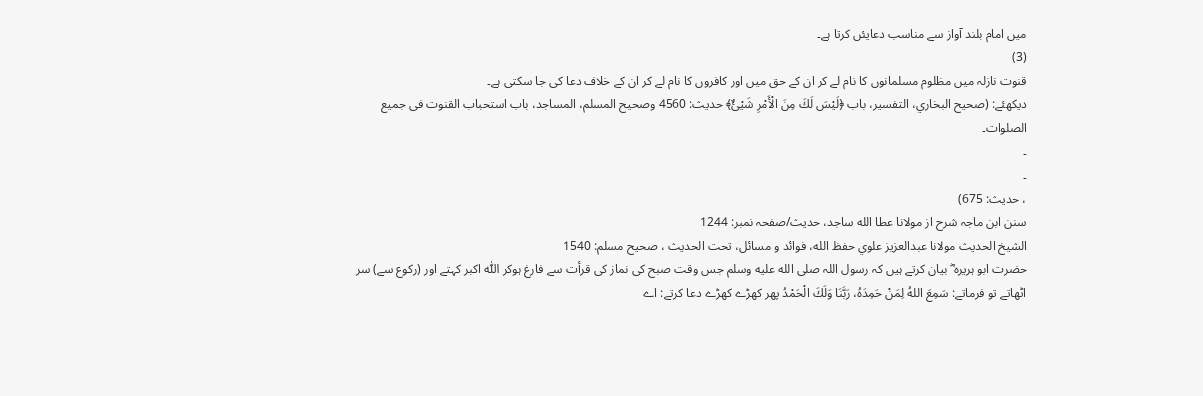میں امام بلند آواز سے مناسب دعایئں کرتا ہے۔
(3)
قنوت نازلہ میں مظلوم مسلمانوں کا نام لے کر ان کے حق میں اور کافروں کا نام لے کر ان کے خلاف دعا کی جا سکتی ہے۔
دیکھئے: (صحیح البخاري، التفسیر، باب ﴿لَيْسَ لَكَ مِنَ الْأَمْرِ شَيْئٌ﴾ حدیث: 4560 وصحیح المسلم، المساجد، باب استحباب القنوت فی جمیع الصلوات۔
۔
۔
، حدیث: 675)
سنن ابن ماجہ شرح از مولانا عطا الله ساجد، حدیث/صفحہ نمبر: 1244
الشيخ الحديث مولانا عبدالعزيز علوي حفظ الله، فوائد و مسائل، تحت الحديث ، صحيح مسلم: 1540
حضرت ابو ہریرہ ؓ بیان کرتے ہیں کہ رسول اللہ صلى الله عليه وسلم جس وقت صبح کی نماز کی قرأت سے فارغ ہوکر اللّٰہ اکبر کہتے اور (رکوع سے) سر اٹھاتے تو فرماتے: سَمِعَ اللهُ لِمَنْ حَمِدَهُ، رَبَّنَا وَلَكَ الْحَمْدُ پھر کھڑے کھڑے دعا کرتے: اے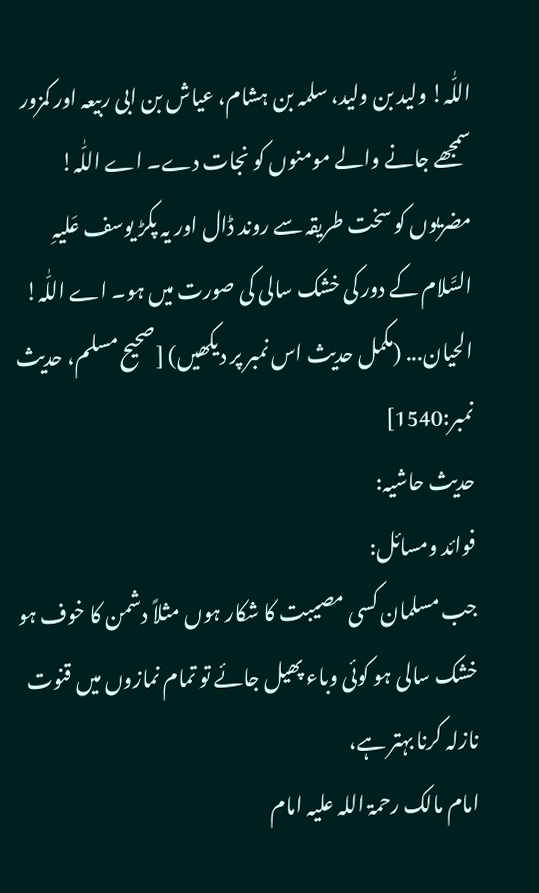اللّٰہ! ولید بن ولید، سلمہ بن ہشام، عیاش بن ابی ربیعہ اور کمزور سمجھے جانے والے مومنوں کو نجات دے۔ اے اللّٰہ! مضریوں کو سخت طریقہ سے روند ڈال اور یہ پکڑ یوسف عَلیہِ السَّلام کے دور کی خشک سالی کی صورت میں ہو۔ اے اللّٰہ! الحیان... (مکمل حدیث اس نمبر پر دیکھیں) [صحيح مسلم، حديث نمبر:1540]
حدیث حاشیہ:
فوائد ومسائل:
جب مسلمان کسی مصیبت کا شکار ہوں مثلاً دشمن کا خوف ہو خشک سالی ہو کوئی وباء پھیل جائے تو تمام نمازوں میں قنوت نازلہ کرنا بہتر ہے،
امام مالک رحمۃ اللہ علیہ امام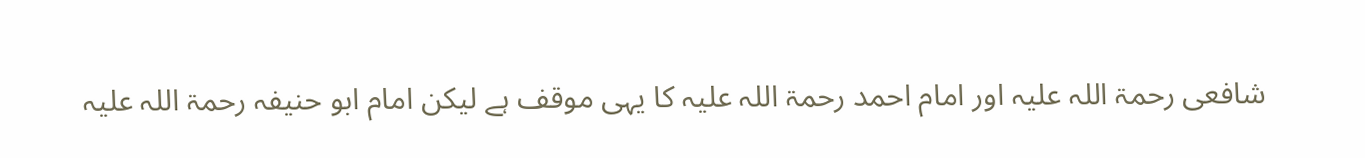شافعی رحمۃ اللہ علیہ اور امام احمد رحمۃ اللہ علیہ کا یہی موقف ہے لیکن امام ابو حنیفہ رحمۃ اللہ علیہ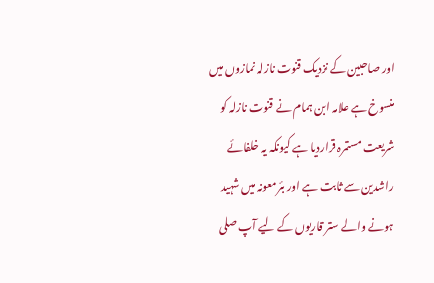اور صاحبین کے نزدیک قنوت نازلہ نمازوں میں منسوخ ہے علامہ ابن ہمام نے قنوت نازلہ کو شریعت مستمرہ قراردیا ہے کیونکہ یہ خلفائے راشدین سے ثابت ہے اور بئرمعونہ میں شہید ہونے والے ستر قاریوں کے لیے آپ صلی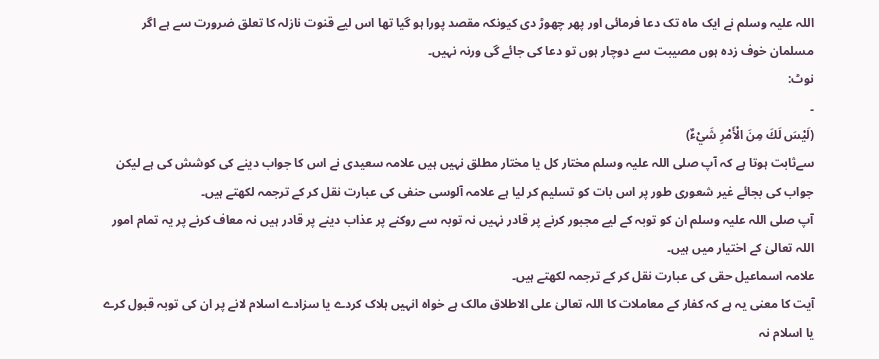اللہ علیہ وسلم نے ایک ماہ تک دعا فرمائی اور پھر چھوڑ دی کیونکہ مقصد پورا ہو گیا تھا اس لیے قنوت نازلہ کا تعلق ضرورت سے ہے اگر مسلمان خوف زدہ ہوں مصیبت سے دوچار ہوں تو دعا کی جائے گی ورنہ نہیں۔
نوٹ:
۔
(لَيْسَ لَكَ مِنَ الْأَمْرِ شَيْءٌ)
سےثابت ہوتا ہے کہ آپ صلی اللہ علیہ وسلم مختار کل یا مختار مطلق نہیں ہیں علامہ سعیدی نے اس کا جواب دینے کی کوشش کی ہے لیکن جواب کی بجائے غیر شعوری طور پر اس بات کو تسلیم کر لیا ہے علامہ آلوسی حنفی کی عبارت نقل کر کے ترجمہ لکھتے ہیں۔
آپ صلی اللہ علیہ وسلم ان کو توبہ کے لیے مجبور کرنے پر قادر نہیں نہ توبہ سے روکنے پر عذاب دینے پر قادر ہیں نہ معاف کرنے پر یہ تمام امور اللہ تعالیٰ کے اختیار میں ہیں۔
علامہ اسماعیل حقی کی عبارت نقل کر کے ترجمہ لکھتے ہیں۔
آیت کا معنی یہ ہے کہ کفار کے معاملات کا اللہ تعالیٰ علی الاطلاق مالک ہے خواہ انہیں ہلاک کردے یا سزادے اسلام لانے پر ان کی توبہ قبول کرے یا اسلام نہ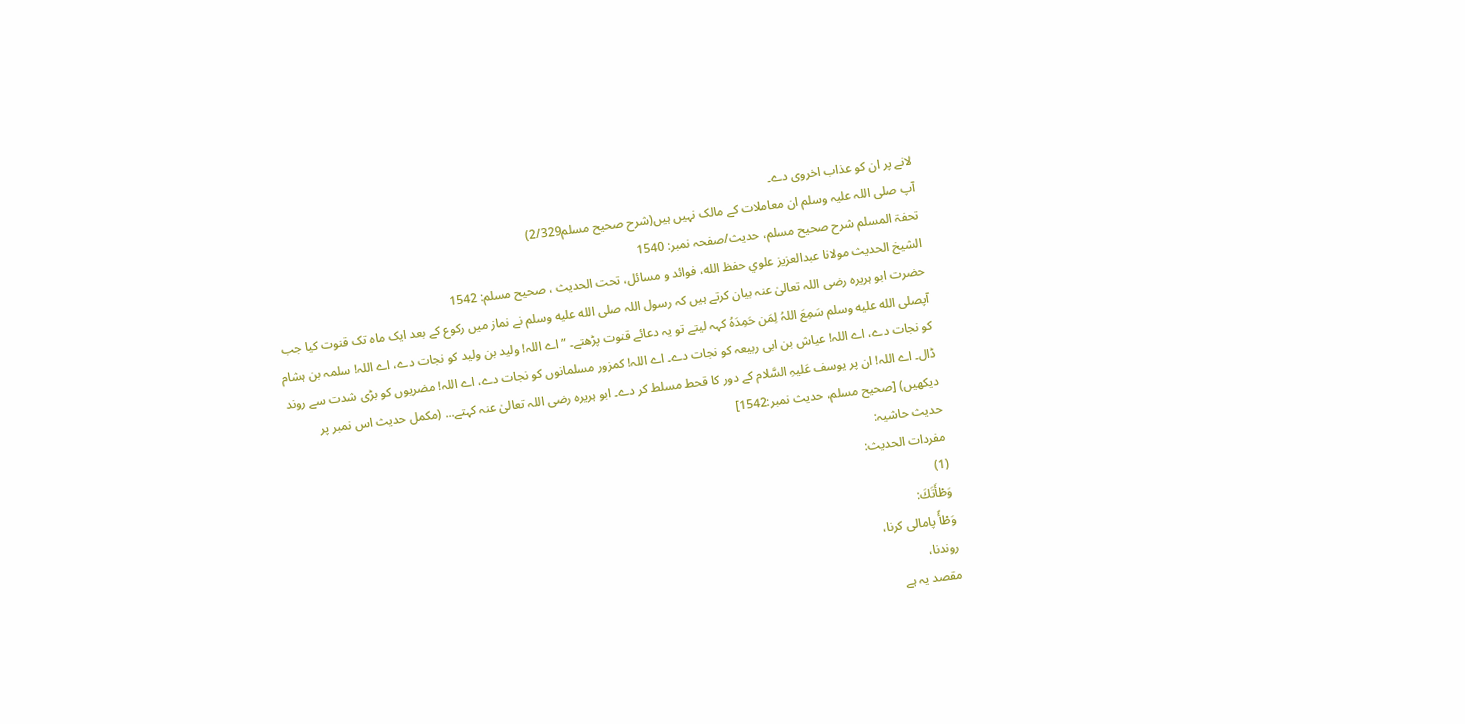لانے پر ان کو عذاب اخروی دے۔
آپ صلی اللہ علیہ وسلم ان معاملات کے مالک نہیں ہیں(شرح صحیح مسلم2/329)
تحفۃ المسلم شرح صحیح مسلم، حدیث/صفحہ نمبر: 1540
الشيخ الحديث مولانا عبدالعزيز علوي حفظ الله، فوائد و مسائل، تحت الحديث ، صحيح مسلم: 1542
حضرت ابو ہریرہ رضی اللہ تعالیٰ عنہ بیان کرتے ہیں کہ رسول اللہ صلى الله عليه وسلم نے نماز میں رکوع کے بعد ایک ماہ تک قنوت کیا جب آپصلى الله عليه وسلم سَمِعَ اللہُ لِمَن حَمِدَہُ کہہ لیتے تو یہ دعائے قنوت پڑھتے۔ ”اے اللہ! ولید بن ولید کو نجات دے، اے اللہ! سلمہ بن ہشام کو نجات دے، اے اللہ! عیاش بن ابی ربیعہ کو نجات دے۔ اے اللہ! کمزور مسلمانوں کو نجات دے، اے اللہ! مضریوں کو بڑی شدت سے روند ڈال۔ اے اللہ! ان پر یوسف عَلیہِ السَّلام کے دور کا قحط مسلط کر دے۔ ابو ہریرہ رضی اللہ تعالیٰ عنہ کہتے... (مکمل حدیث اس نمبر پر دیکھیں) [صحيح مسلم، حديث نمبر:1542]
حدیث حاشیہ:
مفردات الحدیث:
(1)
وَطْأَتَكَ:
وَطْأً پامالی کرنا،
روندنا،
مقصد یہ ہے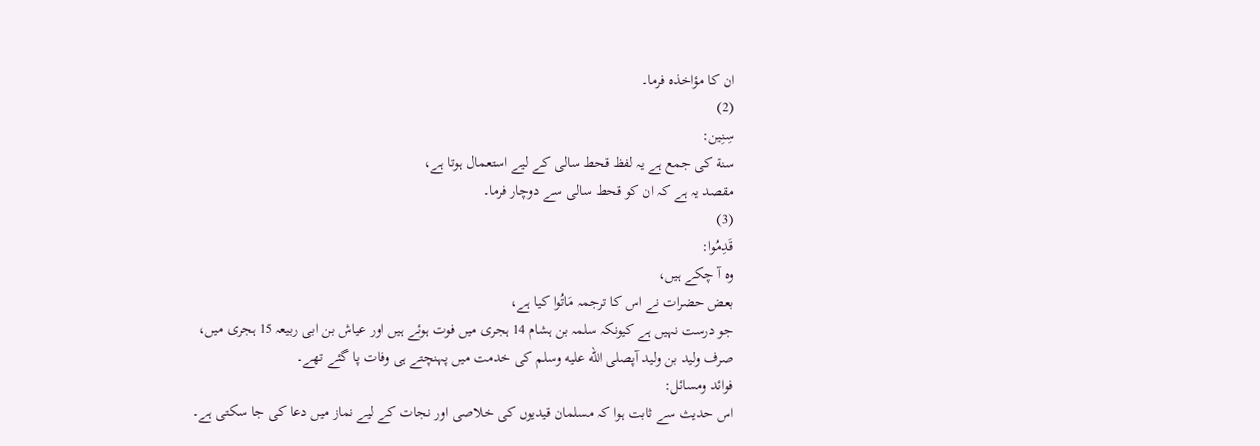ان کا مؤاخذہ فرما۔
(2)
سِنِين:
سنة کی جمع ہے یہ لفظ قحط سالی کے لیے استعمال ہوتا ہے،
مقصد یہ ہے کہ ان کو قحط سالی سے دوچار فرما۔
(3)
قَدِمُوا:
وہ آ چکے ہیں،
بعض حضرات نے اس کا ترجمہ مَاتُوا کیا ہے،
جو درست نہیں ہے کیونکہ سلمہ بن ہشام 14 ہجری میں فوت ہوئے ہیں اور عیاش بن ابی ربیعہ 15 ہجری میں،
صرف ولید بن ولید آپصلى الله عليه وسلم کی خدمت میں پہنچتے ہی وفات پا گئے تھے۔
فوائد ومسائل:
اس حدیث سے ثابت ہوا کہ مسلمان قیدیوں کی خلاصی اور نجات کے لیے نماز میں دعا کی جا سکتی ہے۔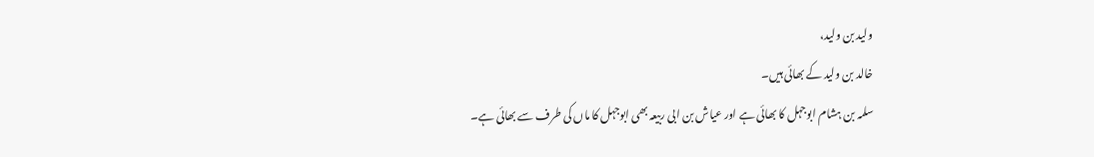ولید بن ولید،
خالد بن ولید کے بھائی ہیں۔
سلمہ بن ہشام ابوجہل کا بھائی ہے اور عیاش بن ابی ربیعہ بھی ابوجہل کا ماں کی طرف سے بھائی ہے۔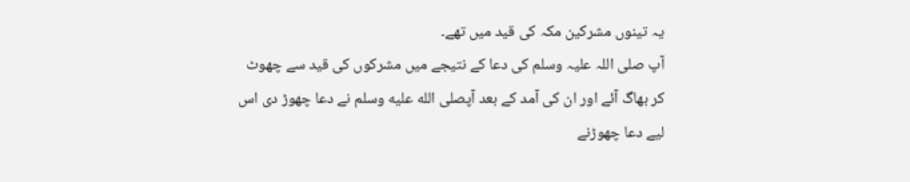یہ تینوں مشرکین مکہ کی قید میں تھے۔
آپ صلی اللہ علیہ وسلم کی دعا کے نتیجے میں مشرکوں کی قید سے چھوٹ کر بھاگ آئے اور ان کی آمد کے بعد آپصلى الله عليه وسلم نے دعا چھوڑ دی اس لیے دعا چھوڑنے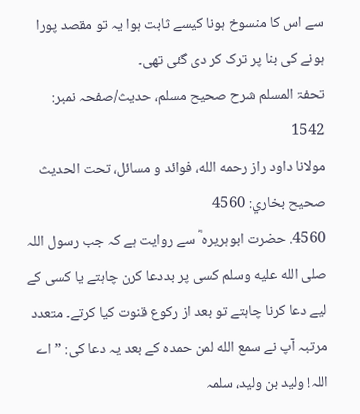سے اس کا منسوخ ہونا کیسے ثابت ہوا یہ تو مقصد پورا ہونے کی بنا پر ترک کر دی گئی تھی۔
تحفۃ المسلم شرح صحیح مسلم، حدیث/صفحہ نمبر: 1542
مولانا داود راز رحمه الله، فوائد و مسائل، تحت الحديث صحيح بخاري: 4560
4560. حضرت ابوہریرہ ؓ سے روایت ہے کہ جب رسول اللہ صلى الله عليه وسلم کسی پر بددعا کرن چاہتے یا کسی کے لیے دعا کرنا چاہتے تو بعد از رکوع قنوت کیا کرتے۔ متعدد مرتبہ آپ نے سمع الله لمن حمده کے بعد یہ دعا کی: ”اے اللہ! ولید بن ولید، سلمہ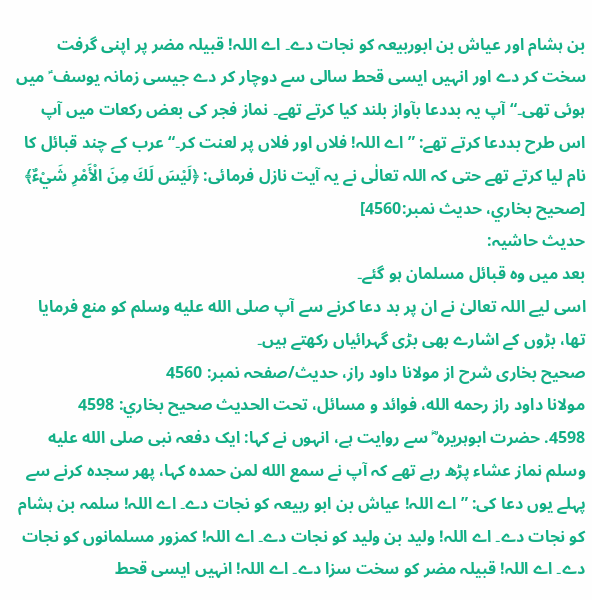بن ہشام اور عیاش بن ابوربیعہ کو نجات دے۔ اے اللہ! قبیلہ مضر پر اپنی گرفت سخت کر دے اور انہیں ایسی قحط سالی سے دوچار کر دے جیسی زمانہ یوسف ؑ میں ہوئی تھی۔“ آپ یہ بددعا بآواز بلند کیا کرتے تھے۔ نماز فجر کی بعض رکعات میں آپ اس طرح بددعا کرتے تھے: ”اے اللہ! فلاں اور فلاں پر لعنت کر۔“ عرب کے چند قبائل کا نام لیا کرتے تھے حتی کہ اللہ تعالٰی نے یہ آیت نازل فرمائی: ﴿لَيْسَ لَكَ مِنَ الْأَمْرِ شَيْءٌ﴾ [صحيح بخاري، حديث نمبر:4560]
حدیث حاشیہ:
بعد میں وہ قبائل مسلمان ہو گئے۔
اسی لیے اللہ تعالیٰ نے ان پر بد دعا کرنے سے آپ صلى الله عليه وسلم کو منع فرمایا تھا، بڑوں کے اشارے بھی بڑی گہرائیاں رکھتے ہیں۔
صحیح بخاری شرح از مولانا داود راز، حدیث/صفحہ نمبر: 4560
مولانا داود راز رحمه الله، فوائد و مسائل، تحت الحديث صحيح بخاري: 4598
4598. حضرت ابوہریرہ ؓ سے روایت ہے، انہوں نے کہا: ایک دفعہ نبی صلى الله عليه وسلم نماز عشاء پڑھ رہے تھے کہ آپ نے سمع الله لمن حمده کہا، پھر سجدہ کرنے سے پہلے یوں دعا کی: ”اے اللہ! عیاش بن ابو ربیعہ کو نجات دے۔ اے اللہ! سلمہ بن ہشام کو نجات دے۔ اے اللہ! ولید بن ولید کو نجات دے۔ اے اللہ! کمزور مسلمانوں کو نجات دے۔ اے اللہ! قبیلہ مضر کو سخت سزا دے۔ اے اللہ! انہیں ایسی قحط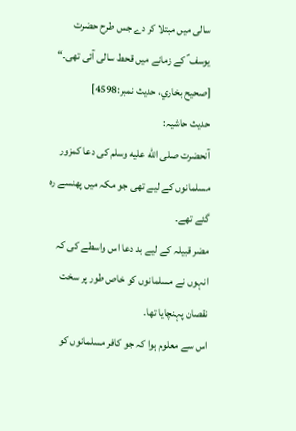سالی میں مبتلا کر دے جس طرح حضرت یوسف ؑ کے زمانے میں قحط سالی آئی تھی۔“ [صحيح بخاري، حديث نمبر:4598]
حدیث حاشیہ:
آنحضرت صلى الله عليه وسلم کی دعا کمزور مسلمانوں کے لیے تھی جو مکہ میں پھنسے رہ گئے تھے۔
مضر قبیلہ کے لیے بد دعا اس واسطے کی کہ انہوں نے مسلمانوں کو خاص طور پر سخت نقصان پہنچایا تھا۔
اس سے معلوم ہوا کہ جو کافر مسلمانوں کو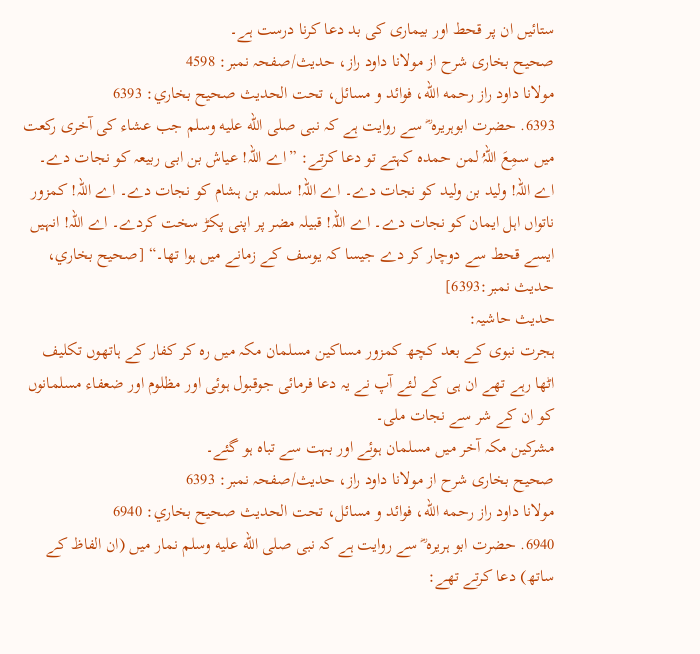ستائیں ان پر قحط اور بیماری کی بد دعا کرنا درست ہے۔
صحیح بخاری شرح از مولانا داود راز، حدیث/صفحہ نمبر: 4598
مولانا داود راز رحمه الله، فوائد و مسائل، تحت الحديث صحيح بخاري: 6393
6393. حضرت ابوہریرہ ؓ سے روایت ہے کہ نبی صلى الله عليه وسلم جب عشاء کی آخری رکعت میں سمِعَ اللہُ لمن حمدہ کہتے تو دعا کرتے: ”اے اللہ! عیاش بن ابی ربیعہ کو نجات دے۔ اے اللہ! ولید بن ولید کو نجات دے۔ اے اللہ! سلمہ بن ہشام کو نجات دے۔ اے اللہ! کمزور ناتواں اہل ایمان کو نجات دے۔ اے اللہ! قبیلہ مضر پر اپنی پکڑ سخت کردے۔ اے اللہ! انہیں ایسے قحط سے دوچار کر دے جیسا کہ یوسف کے زمانے میں ہوا تھا۔“ [صحيح بخاري، حديث نمبر:6393]
حدیث حاشیہ:
ہجرت نبوی کے بعد کچھ کمزور مساکین مسلمان مکہ میں رہ کر کفار کے ہاتھوں تکلیف اٹھا رہے تھے ان ہی کے لئے آپ نے یہ دعا فرمائی جوقبول ہوئی اور مظلوم اور ضعفاء مسلمانوں کو ان کے شر سے نجات ملی۔
مشرکین مکہ آخر میں مسلمان ہوئے اور بہت سے تباہ ہو گئے۔
صحیح بخاری شرح از مولانا داود راز، حدیث/صفحہ نمبر: 6393
مولانا داود راز رحمه الله، فوائد و مسائل، تحت الحديث صحيح بخاري: 6940
6940. حضرت ابو ہریرہ ؓ سے روایت ہے کہ نبی صلى الله عليه وسلم نمار میں (ان الفاظ کے ساتھ) دعا کرتے تھے: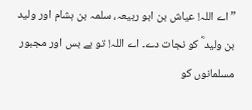”اے اللہ! عیاش بن ابو ربیعہ، سلمہ بن ہشام اور ولید بن ولید ؓ کو نجات دے۔ اے اللہ! تو بے بس اور مجبور مسلمانوں کو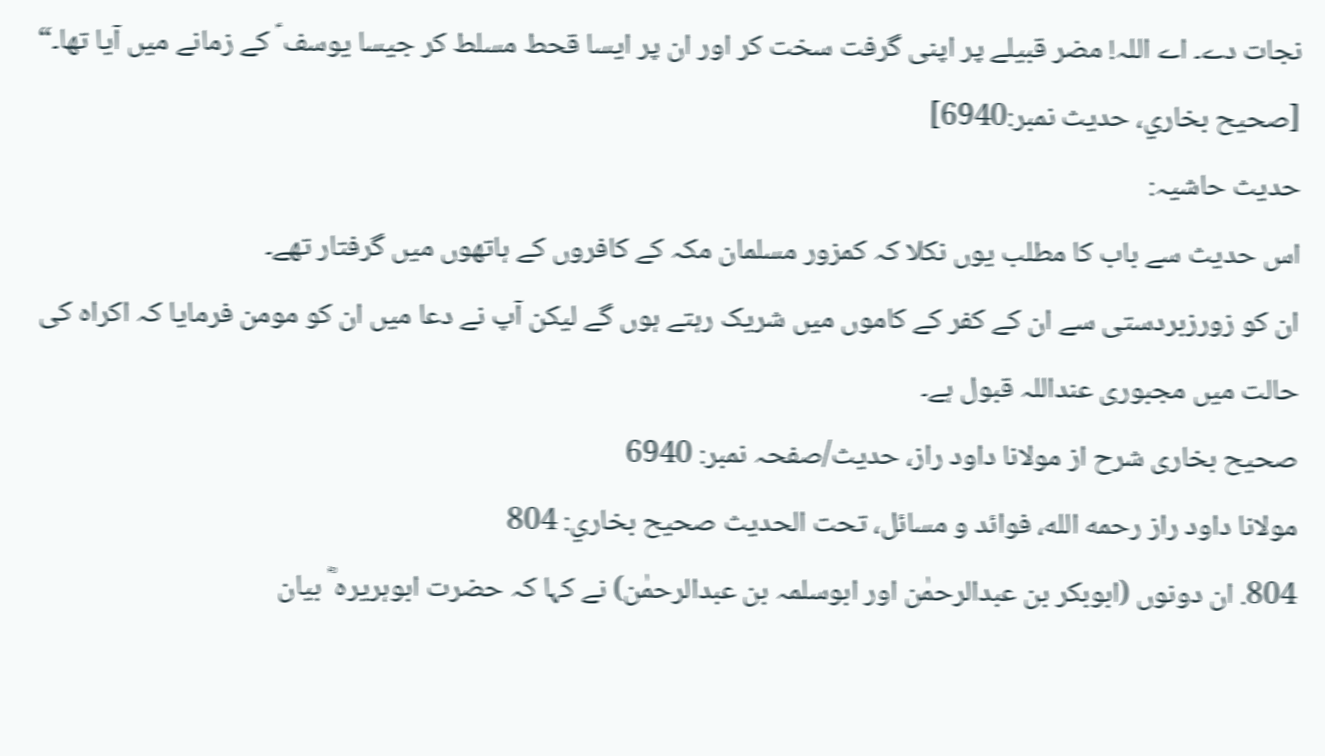نجات دے۔ اے اللہ! مضر قبیلے پر اپنی گرفت سخت کر اور ان پر ایسا قحط مسلط کر جیسا یوسف ؑ کے زمانے میں آیا تھا۔“ [صحيح بخاري، حديث نمبر:6940]
حدیث حاشیہ:
اس حدیث سے باب کا مطلب یوں نکلا کہ کمزور مسلمان مکہ کے کافروں کے ہاتھوں میں گرفتار تھے۔
ان کو زورزبردستی سے ان کے کفر کے کاموں میں شریک رہتے ہوں گے لیکن آپ نے دعا میں ان کو مومن فرمایا کہ اکراہ کی حالت میں مجبوری عنداللہ قبول ہے۔
صحیح بخاری شرح از مولانا داود راز، حدیث/صفحہ نمبر: 6940
مولانا داود راز رحمه الله، فوائد و مسائل، تحت الحديث صحيح بخاري: 804
804. ان دونوں (ابوبکر بن عبدالرحمٰن اور ابوسلمہ بن عبدالرحمٰن) نے کہا کہ حضرت ابوہریرہ ؓ بیان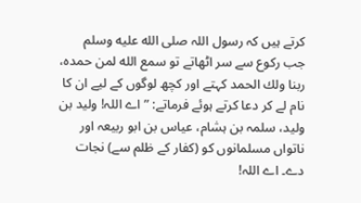کرتے ہیں کہ رسول اللہ صلى الله عليه وسلم جب رکوع سے سر اٹھاتے تو سمع الله لمن حمده، ربنا ولك الحمد کہتے اور کچھ لوگوں کے لیے ان کا نام لے کر دعا کرتے ہوئے فرماتے: ”اے اللہ! ولید بن ولید، سلمہ بن ہشام، عیاس بن ابو ربیعہ اور ناتواں مسلمانوں کو (کفار کے ظلم سے) نجات دے۔ اے اللہ!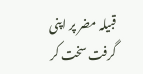قبیلہ مضر پر اپنی گرفت سخت کر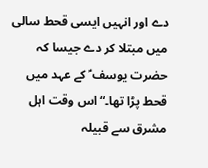دے اور انہیں ایسی قحط سالی میں مبتلا کر دے جیسا کہ حضرت یوسف ؑ کے عہد میں قحط پڑا تھا۔“ اس وقت اہل مشرق سے قبیلہ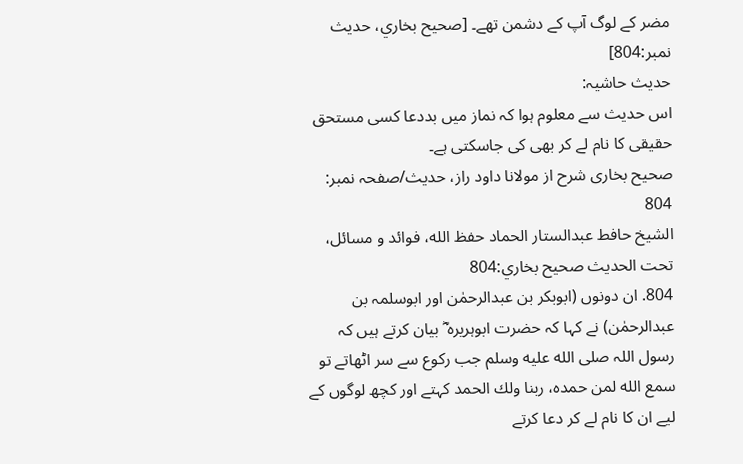مضر کے لوگ آپ کے دشمن تھے۔ [صحيح بخاري، حديث نمبر:804]
حدیث حاشیہ:
اس حدیث سے معلوم ہوا کہ نماز میں بددعا کسی مستحق حقیقی کا نام لے کر بھی کی جاسکتی ہے۔
صحیح بخاری شرح از مولانا داود راز، حدیث/صفحہ نمبر: 804
الشيخ حافط عبدالستار الحماد حفظ الله، فوائد و مسائل، تحت الحديث صحيح بخاري:804
804. ان دونوں (ابوبکر بن عبدالرحمٰن اور ابوسلمہ بن عبدالرحمٰن) نے کہا کہ حضرت ابوہریرہ ؓ بیان کرتے ہیں کہ رسول اللہ صلى الله عليه وسلم جب رکوع سے سر اٹھاتے تو سمع الله لمن حمده، ربنا ولك الحمد کہتے اور کچھ لوگوں کے لیے ان کا نام لے کر دعا کرتے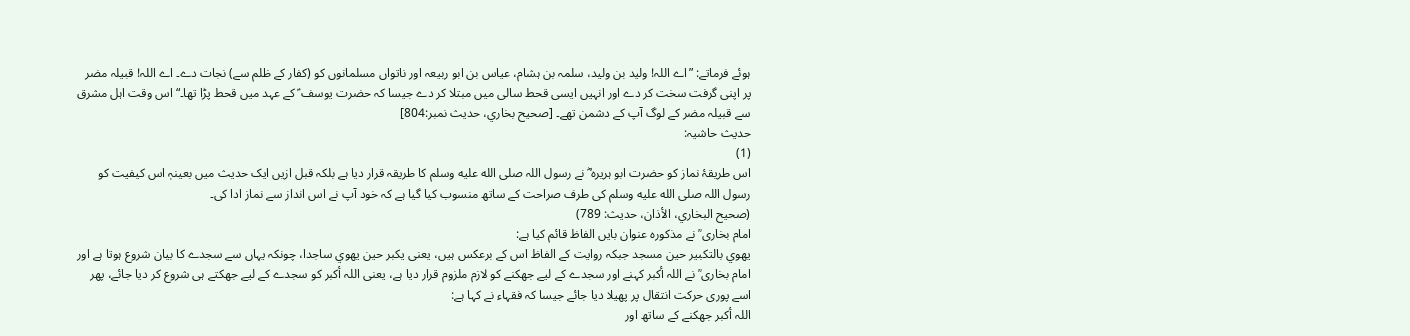ہوئے فرماتے: ”اے اللہ! ولید بن ولید، سلمہ بن ہشام، عیاس بن ابو ربیعہ اور ناتواں مسلمانوں کو (کفار کے ظلم سے) نجات دے۔ اے اللہ! قبیلہ مضر پر اپنی گرفت سخت کر دے اور انہیں ایسی قحط سالی میں مبتلا کر دے جیسا کہ حضرت یوسف ؑ کے عہد میں قحط پڑا تھا۔“ اس وقت اہل مشرق سے قبیلہ مضر کے لوگ آپ کے دشمن تھے۔ [صحيح بخاري، حديث نمبر:804]
حدیث حاشیہ:
(1)
اس طریقۂ نماز کو حضرت ابو ہریرہ ؓ نے رسول اللہ صلى الله عليه وسلم کا طریقہ قرار دیا ہے بلکہ قبل ازیں ایک حدیث میں بعینہٖ اس کیفیت کو رسول اللہ صلى الله عليه وسلم کی طرف صراحت کے ساتھ منسوب کیا گیا ہے کہ خود آپ نے اس انداز سے نماز ادا کی۔
(صحیح البخاري، الأذان، حدیث: 789)
امام بخاری ؒ نے مذکورہ عنوان بایں الفاظ قائم کیا ہے:
يهوي بالتكبير حين مسجد جبکہ روایت کے الفاظ اس کے برعکس ہیں، یعنی يكبر حين يهوي ساجدا، چونکہ یہاں سے سجدے کا بیان شروع ہوتا ہے اور امام بخاری ؒ نے اللہ أکبر کہنے اور سجدے کے لیے جھکنے کو لازم ملزوم قرار دیا ہے، یعنی اللہ أکبر کو سجدے کے لیے جھکتے ہی شروع کر دیا جائے، پھر اسے پوری حرکت انتقال پر پھیلا دیا جائے جیسا کہ فقہاء نے کہا ہے:
اللہ أکبر جھکنے کے ساتھ اور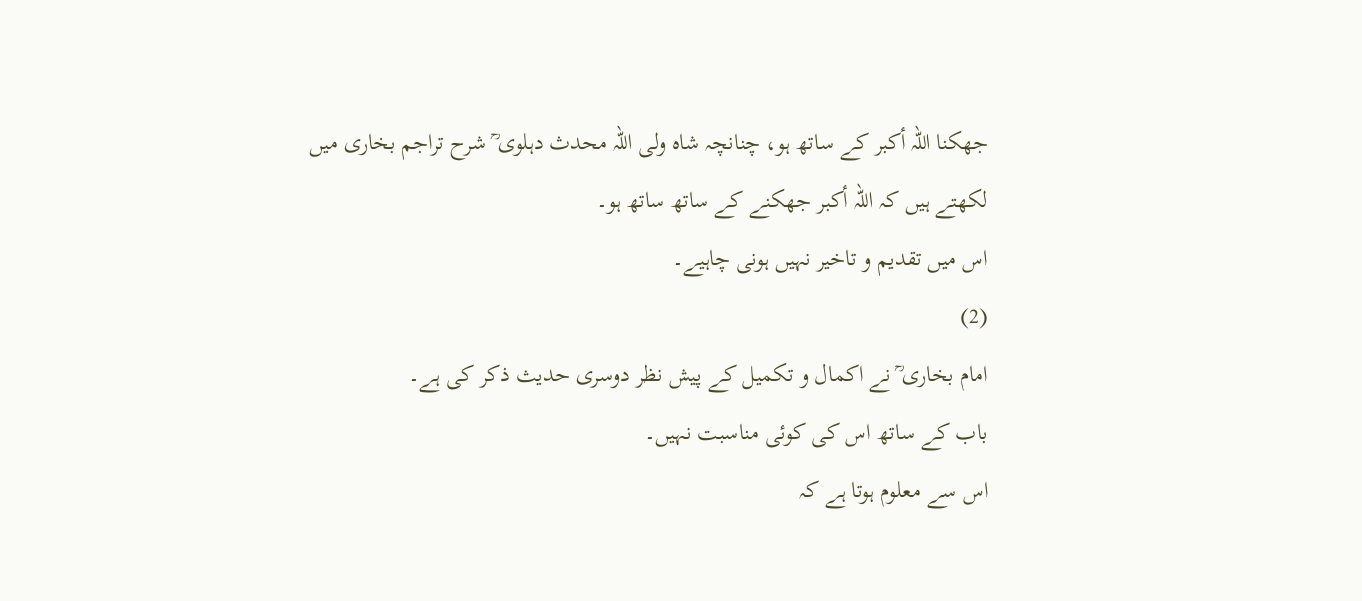جھکنا اللہ أکبر کے ساتھ ہو، چنانچہ شاہ ولی اللہ محدث دہلوی ؒ شرح تراجم بخاری میں لکھتے ہیں کہ اللہ أکبر جھکنے کے ساتھ ساتھ ہو۔
اس میں تقدیم و تاخیر نہیں ہونی چاہیے۔
(2)
امام بخاری ؒ نے اکمال و تکمیل کے پیش نظر دوسری حدیث ذکر کی ہے۔
باب کے ساتھ اس کی کوئی مناسبت نہیں۔
اس سے معلوم ہوتا ہے کہ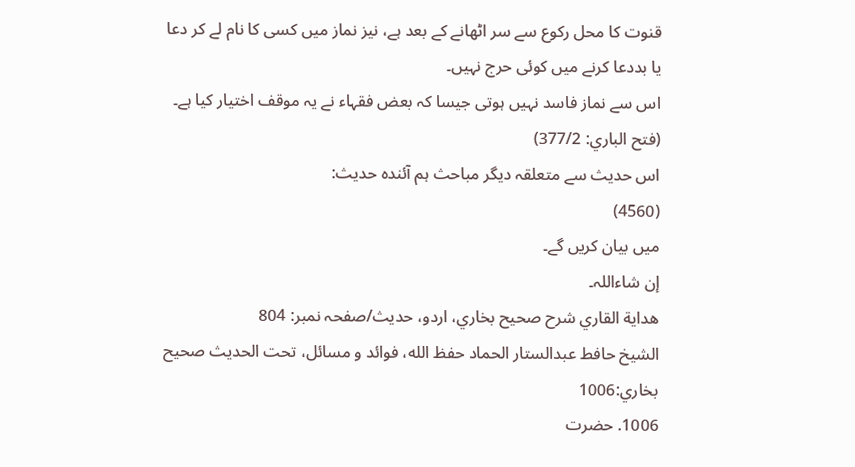قنوت کا محل رکوع سے سر اٹھانے کے بعد ہے، نیز نماز میں کسی کا نام لے کر دعا یا بددعا کرنے میں کوئی حرج نہیں۔
اس سے نماز فاسد نہیں ہوتی جیسا کہ بعض فقہاء نے یہ موقف اختیار کیا ہے۔
(فتح الباري: 377/2)
اس حدیث سے متعلقہ دیگر مباحث ہم آئندہ حدیث:
(4560)
میں بیان کریں گے۔
إن شاءاللہ۔
هداية القاري شرح صحيح بخاري، اردو، حدیث/صفحہ نمبر: 804
الشيخ حافط عبدالستار الحماد حفظ الله، فوائد و مسائل، تحت الحديث صحيح بخاري:1006
1006. حضرت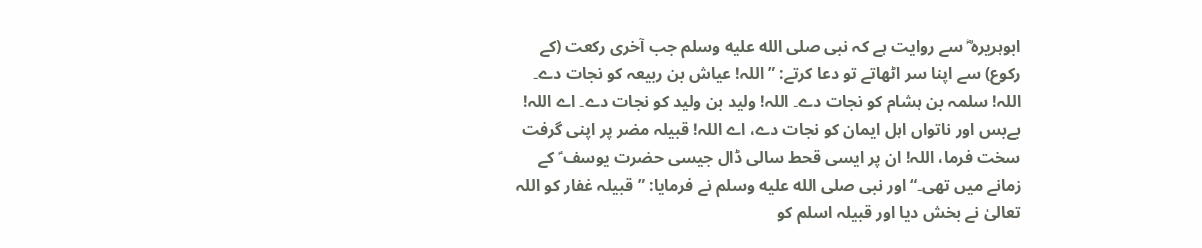ابوہریرہ ؓ سے روایت ہے کہ نبی صلى الله عليه وسلم جب آخری رکعت (کے رکوع) سے اپنا سر اٹھاتے تو دعا کرتے: ”اللہ! عیاش بن ربیعہ کو نجات دے۔ اللہ! سلمہ بن ہشام کو نجات دے۔ اللہ! ولید بن ولید کو نجات دے۔ اے اللہ! بےبس اور ناتواں اہل ایمان کو نجات دے، اے اللہ! قبیلہ مضر پر اپنی گرفت سخت فرما، اللہ! ان پر ایسی قحط سالی ڈال جیسی حضرت یوسف ؑ کے زمانے میں تھی۔“ اور نبی صلى الله عليه وسلم نے فرمایا: ”قبیلہ غفار کو اللہ تعالیٰ نے بخش دیا اور قبیلہ اسلم کو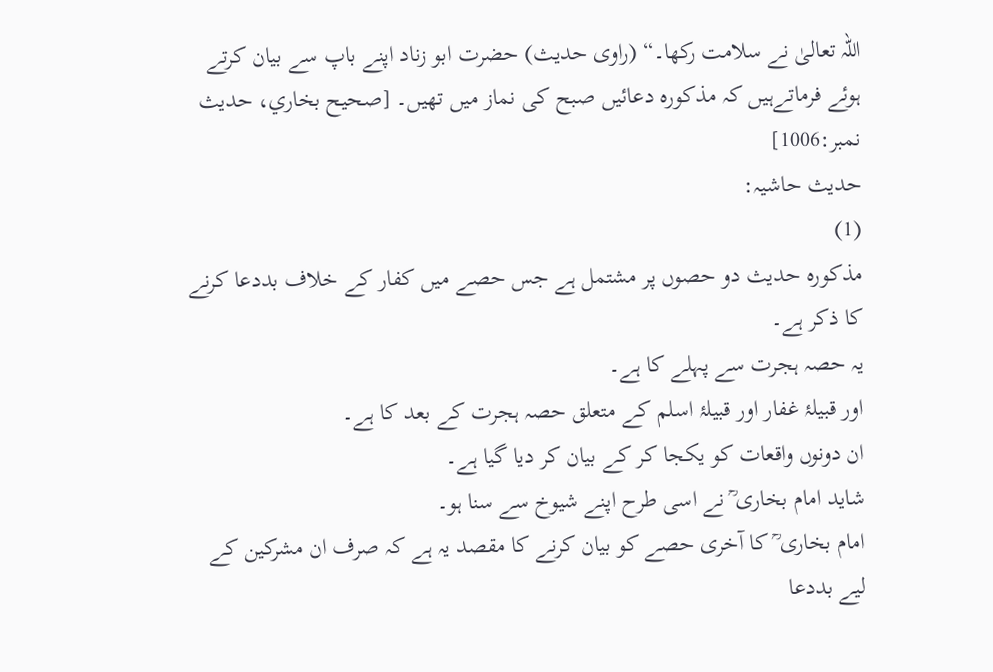اللہ تعالیٰ نے سلامت رکھا۔“ (راوی حدیث) حضرت ابو زناد اپنے باپ سے بیان کرتے ہوئے فرماتےہیں کہ مذکورہ دعائیں صبح کی نماز میں تھیں۔ [صحيح بخاري، حديث نمبر:1006]
حدیث حاشیہ:
(1)
مذکورہ حدیث دو حصوں پر مشتمل ہے جس حصے میں کفار کے خلاف بددعا کرنے کا ذکر ہے۔
یہ حصہ ہجرت سے پہلے کا ہے۔
اور قبیلۂ غفار اور قبیلۂ اسلم کے متعلق حصہ ہجرت کے بعد کا ہے۔
ان دونوں واقعات کو یکجا کر کے بیان کر دیا گیا ہے۔
شاید امام بخاری ؒ نے اسی طرح اپنے شیوخ سے سنا ہو۔
امام بخاری ؒ کا آخری حصے کو بیان کرنے کا مقصد یہ ہے کہ صرف ان مشرکین کے لیے بددعا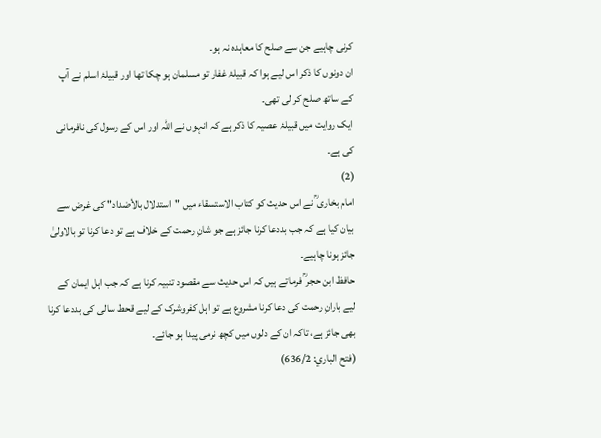کرنی چاہیے جن سے صلح کا معاہدہ نہ ہو۔
ان دونوں کا ذکر اس لیے ہوا کہ قبیلۂ غفار تو مسلمان ہو چکا تھا اور قبیلۂ اسلم نے آپ کے ساتھ صلح کر لی تھی۔
ایک روایت میں قبیلۂ عصیہ کا ذکر ہے کہ انہوں نے اللہ اور اس کے رسول کی نافرمانی کی ہے۔
(2)
امام بخاری ؒ نے اس حدیث کو کتاب الاستسقاء میں "استدلال بالأضداد" کی غرض سے بیان کیا ہے کہ جب بددعا کرنا جائز ہے جو شانِ رحمت کے خلاف ہے تو دعا کرنا تو بالاولیٰ جائز ہونا چاہیے۔
حافظ ابن حجر ؒ فرماتے ہیں کہ اس حدیث سے مقصود تنبیہ کرنا ہے کہ جب اہل ایمان کے لیے بارانِ رحمت کی دعا کرنا مشروع ہے تو اہل کفروشرک کے لیے قحط سالی کی بددعا کرنا بھی جائز ہے، تاکہ ان کے دلوں میں کچھ نرمی پیدا ہو جائے۔
(فتح الباري: 636/2)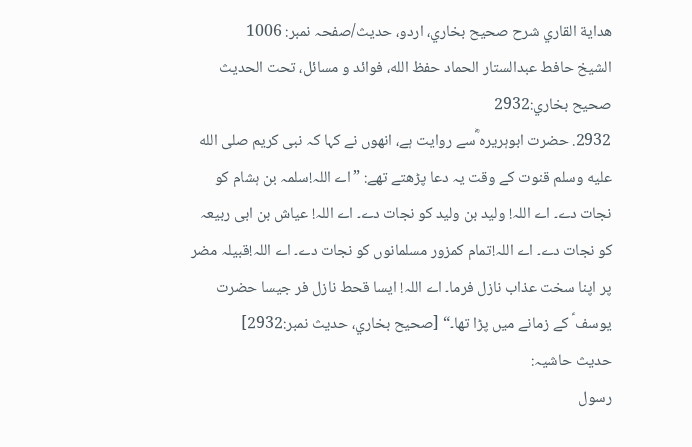هداية القاري شرح صحيح بخاري، اردو، حدیث/صفحہ نمبر: 1006
الشيخ حافط عبدالستار الحماد حفظ الله، فوائد و مسائل، تحت الحديث صحيح بخاري:2932
2932. حضرت ابوہریرہ ؓسے روایت ہے، انھوں نے کہا کہ نبی کریم صلى الله عليه وسلم قنوت کے وقت یہ دعا پڑھتے تھے: ”اے اللہ!سلمہ بن ہشام کو نجات دے۔ اے اللہ! ولید بن ولید کو نجات دے۔ اے اللہ! عیاش بن ابی ربیعہ کو نجات دے۔ اے اللہ!تمام کمزور مسلمانوں کو نجات دے۔ اے اللہ!قبیلہ مضر پر اپنا سخت عذاب نازل فرما۔ اے اللہ! ایسا قحط نازل فر جیسا حضرت یوسف ؑ کے زمانے میں پڑا تھا۔“ [صحيح بخاري، حديث نمبر:2932]
حدیث حاشیہ:
رسول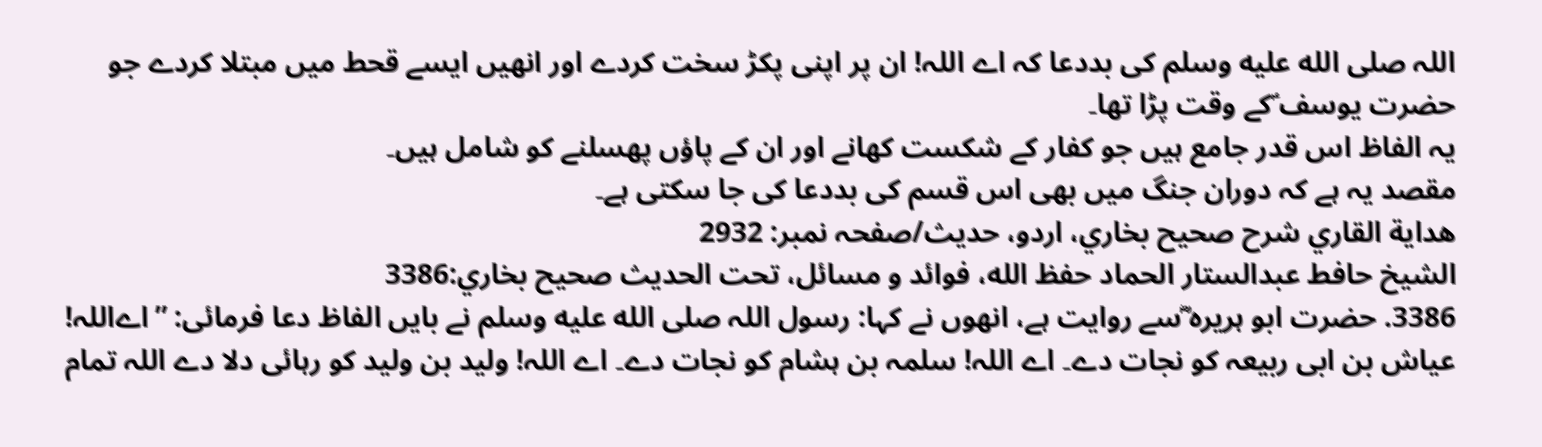اللہ صلى الله عليه وسلم کی بددعا کہ اے اللہ! ان پر اپنی پکڑ سخت کردے اور انھیں ایسے قحط میں مبتلا کردے جو حضرت یوسف ؑکے وقت پڑا تھا۔
یہ الفاظ اس قدر جامع ہیں جو کفار کے شکست کھانے اور ان کے پاؤں پھسلنے کو شامل ہیں۔
مقصد یہ ہے کہ دوران جنگ میں بھی اس قسم کی بددعا کی جا سکتی ہے۔
هداية القاري شرح صحيح بخاري، اردو، حدیث/صفحہ نمبر: 2932
الشيخ حافط عبدالستار الحماد حفظ الله، فوائد و مسائل، تحت الحديث صحيح بخاري:3386
3386. حضرت ابو ہریرہ ؓسے روایت ہے، انھوں نے کہا: رسول اللہ صلى الله عليه وسلم نے بایں الفاظ دعا فرمائی: ”اےاللہ! عیاش بن ابی ربیعہ کو نجات دے۔ اے اللہ! سلمہ بن ہشام کو نجات دے۔ اے اللہ! ولید بن ولید کو رہائی دلا دے اللہ تمام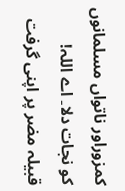کمزوراور ناتواں مسلمانوں کو نجات دلا۔ اے اللہ! قبیلہ مضر پر اپنی گرفت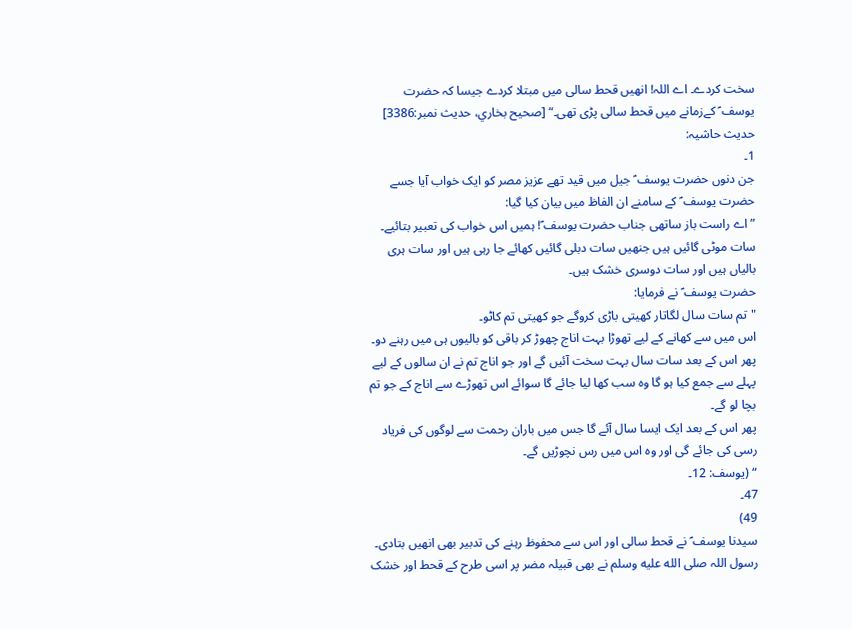سخت کردے۔ اے اللہ! انھیں قحط سالی میں مبتلا کردے جیسا کہ حضرت یوسف ؑ کےزمانے میں قحط سالی پڑی تھی۔“ [صحيح بخاري، حديث نمبر:3386]
حدیث حاشیہ:
1۔
جن دنوں حضرت یوسف ؑ جیل میں قید تھے عزیز مصر کو ایک خواب آیا جسے حضرت یوسف ؑ کے سامنے ان الفاظ میں بیان کیا گیا:
”اے راست باز ساتھی جناب حضرت یوسف ؑ! ہمیں اس خواب کی تعبیر بتائیے۔
سات موٹی گائیں ہیں جنھیں سات دبلی گائیں کھائے جا رہی ہیں اور سات ہری بالیاں ہیں اور سات دوسری خشک ہیں۔
حضرت یوسف ؑ نے فرمایا:
"تم سات سال لگاتار کھیتی باڑی کروگے جو کھیتی تم کاٹو۔
اس میں سے کھانے کے لیے تھوڑا بہت اناج چھوڑ کر باقی کو بالیوں ہی میں رہنے دو۔
پھر اس کے بعد سات سال بہت سخت آئیں گے اور جو اناج تم نے ان سالوں کے لیے پہلے سے جمع کیا ہو گا وہ سب کھا لیا جائے گا سوائے اس تھوڑے سے اناج کے جو تم بچا لو گے۔
پھر اس کے بعد ایک ایسا سال آئے گا جس میں باران رحمت سے لوگوں کی فریاد رسی کی جائے گی اور وہ اس میں رس نچوڑیں گے۔
“ (یوسف: 12۔
47۔
49)
سیدنا یوسف ؑ نے قحط سالی اور اس سے محفوظ رہنے کی تدبیر بھی انھیں بتادی۔
رسول اللہ صلى الله عليه وسلم نے بھی قبیلہ مضر پر اسی طرح کے قحط اور خشک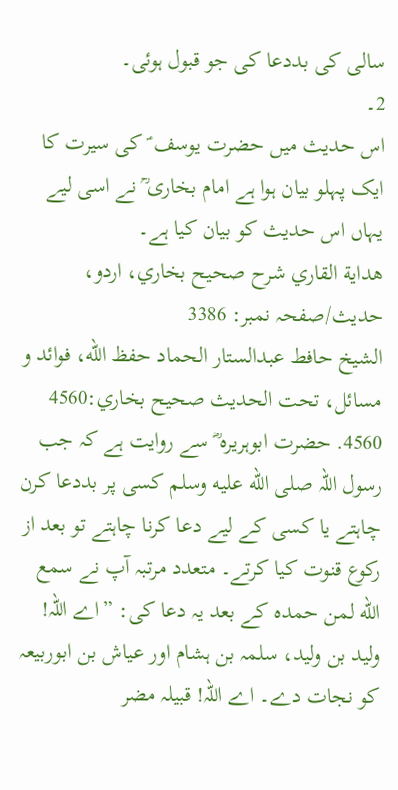سالی کی بددعا کی جو قبول ہوئی۔
2۔
اس حدیث میں حضرت یوسف ؑ کی سیرت کا ایک پہلو بیان ہوا ہے امام بخاری ؒ نے اسی لیے یہاں اس حدیث کو بیان کیا ہے۔
هداية القاري شرح صحيح بخاري، اردو، حدیث/صفحہ نمبر: 3386
الشيخ حافط عبدالستار الحماد حفظ الله، فوائد و مسائل، تحت الحديث صحيح بخاري:4560
4560. حضرت ابوہریرہ ؓ سے روایت ہے کہ جب رسول اللہ صلى الله عليه وسلم کسی پر بددعا کرن چاہتے یا کسی کے لیے دعا کرنا چاہتے تو بعد از رکوع قنوت کیا کرتے۔ متعدد مرتبہ آپ نے سمع الله لمن حمده کے بعد یہ دعا کی: ”اے اللہ! ولید بن ولید، سلمہ بن ہشام اور عیاش بن ابوربیعہ کو نجات دے۔ اے اللہ! قبیلہ مضر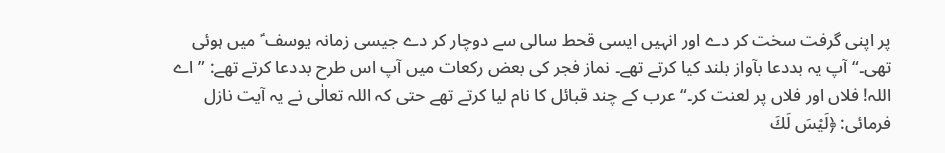پر اپنی گرفت سخت کر دے اور انہیں ایسی قحط سالی سے دوچار کر دے جیسی زمانہ یوسف ؑ میں ہوئی تھی۔“ آپ یہ بددعا بآواز بلند کیا کرتے تھے۔ نماز فجر کی بعض رکعات میں آپ اس طرح بددعا کرتے تھے: ”اے اللہ! فلاں اور فلاں پر لعنت کر۔“ عرب کے چند قبائل کا نام لیا کرتے تھے حتی کہ اللہ تعالٰی نے یہ آیت نازل فرمائی: ﴿لَيْسَ لَكَ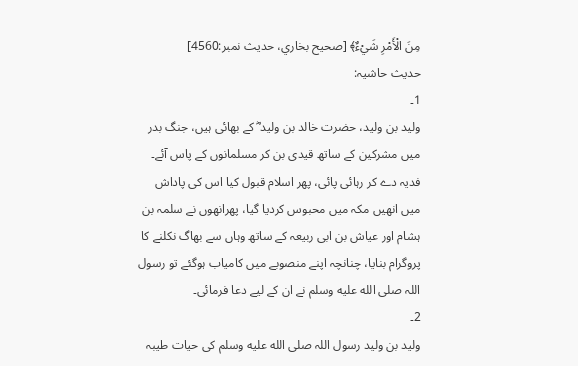مِنَ الْأَمْرِ شَيْءٌ﴾ [صحيح بخاري، حديث نمبر:4560]
حدیث حاشیہ:
1۔
ولید بن ولید، حضرت خالد بن ولید ؓ کے بھائی ہیں، جنگ بدر میں مشرکین کے ساتھ قیدی بن کر مسلمانوں کے پاس آئے۔
فدیہ دے کر رہائی پائی، پھر اسلام قبول کیا اس کی پاداش میں انھیں مکہ میں محبوس کردیا گیا، پھرانھوں نے سلمہ بن ہشام اور عیاش بن ابی ربیعہ کے ساتھ وہاں سے بھاگ نکلنے کا پروگرام بنایا، چنانچہ اپنے منصوبے میں کامیاب ہوگئے تو رسول اللہ صلى الله عليه وسلم نے ان کے لیے دعا فرمائی۔
2۔
ولید بن ولید رسول اللہ صلى الله عليه وسلم کی حیات طیبہ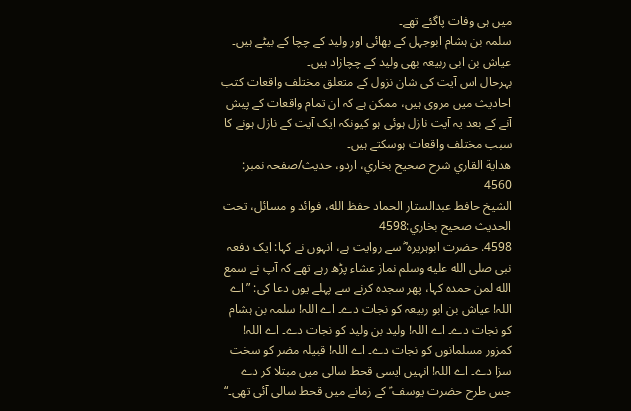میں ہی وفات پاگئے تھے۔
سلمہ بن ہشام ابوجہل کے بھائی اور ولید کے چچا کے بیٹے ہیں۔
عیاش بن ابی ربیعہ بھی ولید کے چچازاد ہیں۔
بہرحال اس آیت کی شان نزول کے متعلق مختلف واقعات کتب احادیث میں مروی ہیں، ممکن ہے کہ ان تمام واقعات کے پیش آنے کے بعد یہ آیت نازل ہوئی ہو کیونکہ ایک آیت کے نازل ہونے کا سبب مختلف واقعات ہوسکتے ہیں۔
هداية القاري شرح صحيح بخاري، اردو، حدیث/صفحہ نمبر: 4560
الشيخ حافط عبدالستار الحماد حفظ الله، فوائد و مسائل، تحت الحديث صحيح بخاري:4598
4598. حضرت ابوہریرہ ؓ سے روایت ہے، انہوں نے کہا: ایک دفعہ نبی صلى الله عليه وسلم نماز عشاء پڑھ رہے تھے کہ آپ نے سمع الله لمن حمده کہا، پھر سجدہ کرنے سے پہلے یوں دعا کی: ”اے اللہ! عیاش بن ابو ربیعہ کو نجات دے۔ اے اللہ! سلمہ بن ہشام کو نجات دے۔ اے اللہ! ولید بن ولید کو نجات دے۔ اے اللہ! کمزور مسلمانوں کو نجات دے۔ اے اللہ! قبیلہ مضر کو سخت سزا دے۔ اے اللہ! انہیں ایسی قحط سالی میں مبتلا کر دے جس طرح حضرت یوسف ؑ کے زمانے میں قحط سالی آئی تھی۔“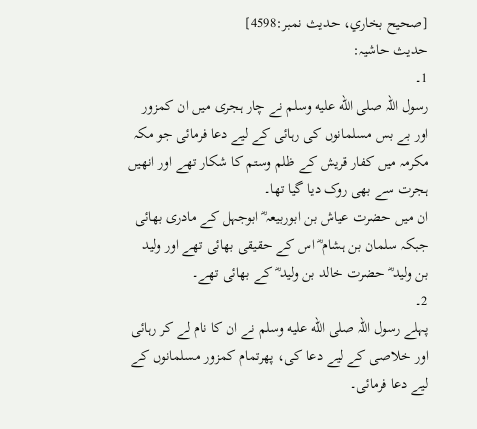[صحيح بخاري، حديث نمبر:4598]
حدیث حاشیہ:
1۔
رسول اللہ صلى الله عليه وسلم نے چار ہجری میں ان کمزور اور بے بس مسلمانوں کی رہائی کے لیے دعا فرمائی جو مکہ مکرمہ میں کفار قریش کے ظلم وستم کا شکار تھے اور انھیں ہجرت سے بھی روک دیا گیا تھا۔
ان میں حضرت عیاش بن ابوربیعہ ؓ ابوجہل کے مادری بھائی جبکہ سلمان بن ہشام ؓ اس کے حقیقی بھائی تھے اور ولید بن ولید ؓ حضرت خالد بن ولید ؓ کے بھائی تھے۔
2۔
پہلے رسول اللہ صلى الله عليه وسلم نے ان کا نام لے کر رہائی اور خلاصی کے لیے دعا کی، پھرتمام کمزور مسلمانوں کے لیے دعا فرمائی۔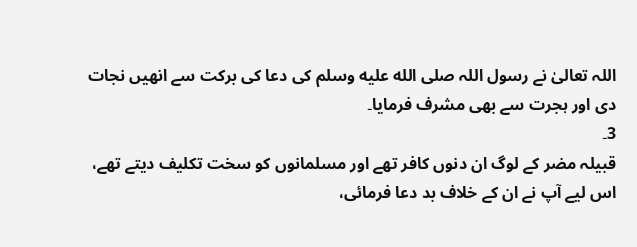اللہ تعالیٰ نے رسول اللہ صلى الله عليه وسلم کی دعا کی برکت سے انھیں نجات دی اور ہجرت سے بھی مشرف فرمایا۔
3۔
قبیلہ مضر کے لوگ ان دنوں کافر تھے اور مسلمانوں کو سخت تکلیف دیتے تھے، اس لیے آپ نے ان کے خلاف بد دعا فرمائی،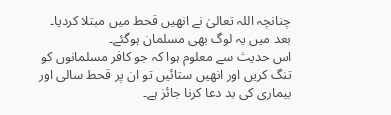چنانچہ اللہ تعالیٰ نے انھیں قحط میں مبتلا کردیا۔
بعد میں یہ لوگ بھی مسلمان ہوگئے۔
اس حدیث سے معلوم ہوا کہ جو کافر مسلمانوں کو تنگ کریں اور انھیں ستائیں تو ان پر قحط سالی اور بیماری کی بد دعا کرنا جائز ہے۔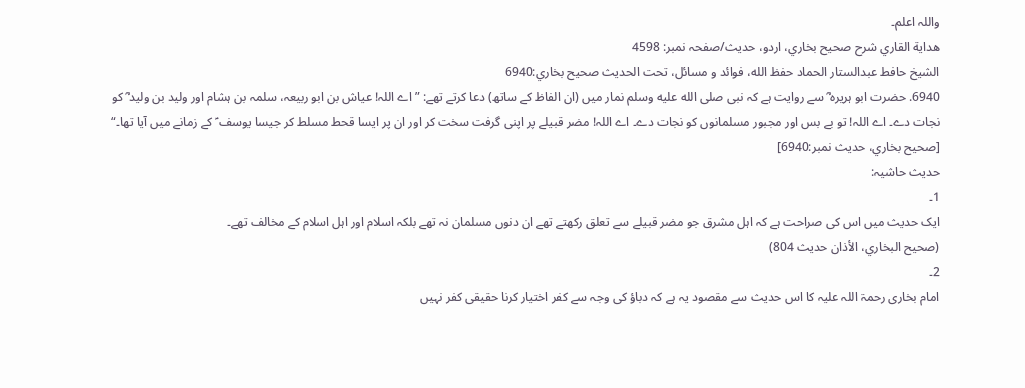واللہ اعلم۔
هداية القاري شرح صحيح بخاري، اردو، حدیث/صفحہ نمبر: 4598
الشيخ حافط عبدالستار الحماد حفظ الله، فوائد و مسائل، تحت الحديث صحيح بخاري:6940
6940. حضرت ابو ہریرہ ؓ سے روایت ہے کہ نبی صلى الله عليه وسلم نمار میں (ان الفاظ کے ساتھ) دعا کرتے تھے: ”اے اللہ! عیاش بن ابو ربیعہ، سلمہ بن ہشام اور ولید بن ولید ؓ کو نجات دے۔ اے اللہ! تو بے بس اور مجبور مسلمانوں کو نجات دے۔ اے اللہ! مضر قبیلے پر اپنی گرفت سخت کر اور ان پر ایسا قحط مسلط کر جیسا یوسف ؑ کے زمانے میں آیا تھا۔“ [صحيح بخاري، حديث نمبر:6940]
حدیث حاشیہ:
1۔
ایک حدیث میں اس کی صراحت ہے کہ اہل مشرق جو مضر قبیلے سے تعلق رکھتے تھے ان دنوں مسلمان نہ تھے بلکہ اسلام اور اہل اسلام کے مخالف تھے۔
(صحیح البخاري، الأذان حدیث 804)
2۔
امام بخاری رحمۃ اللہ علیہ کا اس حدیث سے مقصود یہ ہے کہ دباؤ کی وجہ سے کفر اختیار کرنا حقیقی کفر نہیں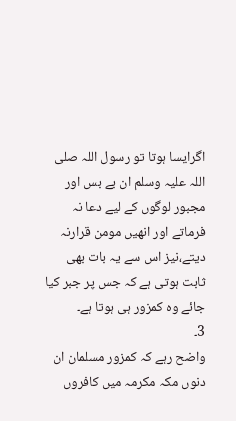اگرایسا ہوتا تو رسول اللہ صلی اللہ علیہ وسلم ان بے بس اور مجبور لوگوں کے لیے دعا نہ فرماتے اور انھیں مومن قرارنہ دیتے،نیز اس سے یہ بات بھی ثابت ہوتی ہے کہ جس پر جبر کیا جائے وہ کمزور ہی ہوتا ہے۔
3۔
واضح رہے کہ کمزور مسلمان ان دنوں مکہ مکرمہ میں کافروں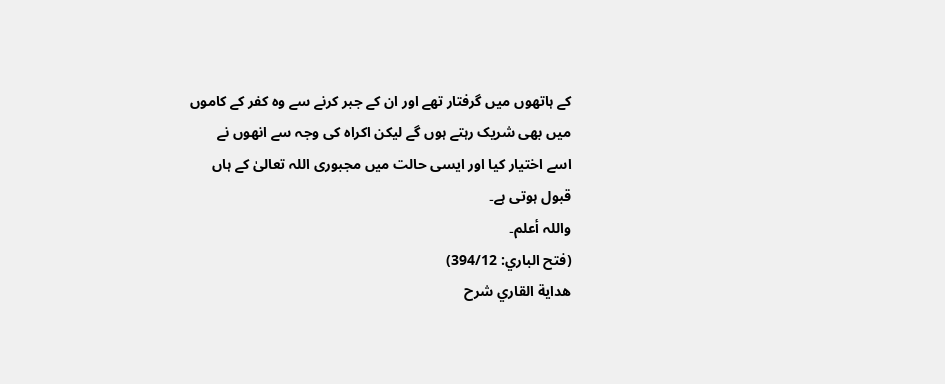کے ہاتھوں میں گرفتار تھے اور ان کے جبر کرنے سے وہ کفر کے کاموں میں بھی شریک رہتے ہوں گے لیکن اکراہ کی وجہ سے انھوں نے اسے اختیار کیا اور ایسی حالت میں مجبوری اللہ تعالیٰ کے ہاں قبول ہوتی ہے۔
واللہ أعلم۔
(فتح الباري: 394/12)
هداية القاري شرح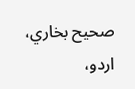صحيح بخاري، اردو،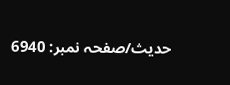حدیث/صفحہ نمبر: 6940